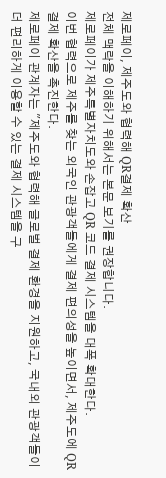제로페이, 제주도와 협력해 QR결제 확산
전체 맥락을 이해하기 위해서는 본문 보기를 권장합니다.
제로페이가 제주특별자치도와 손잡고 QR 코드 결제 시스템을 대폭 확대한다.
이번 협력으로 제주를 찾는 외국인 관광객들에게 결제 편의성을 높이면서, 제주도에 QR결제 확산을 촉진한다.
제로페이 관계자는 "제주도와 협력해 글로벌 결제 환경을 지원하고, 국내외 관광객들이 더 편리하게 이용할 수 있는 결제 시스템을 구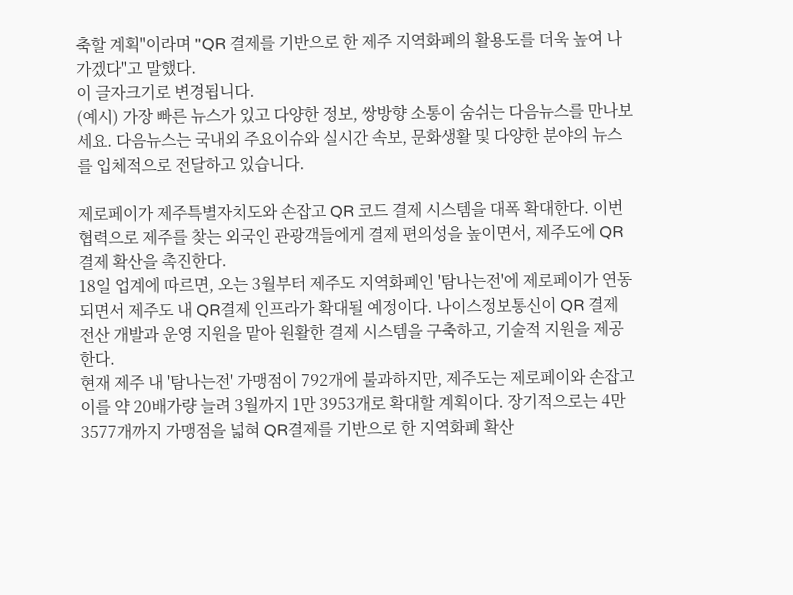축할 계획"이라며 "QR 결제를 기반으로 한 제주 지역화폐의 활용도를 더욱 높여 나가겠다"고 말했다.
이 글자크기로 변경됩니다.
(예시) 가장 빠른 뉴스가 있고 다양한 정보, 쌍방향 소통이 숨쉬는 다음뉴스를 만나보세요. 다음뉴스는 국내외 주요이슈와 실시간 속보, 문화생활 및 다양한 분야의 뉴스를 입체적으로 전달하고 있습니다.

제로페이가 제주특별자치도와 손잡고 QR 코드 결제 시스템을 대폭 확대한다. 이번 협력으로 제주를 찾는 외국인 관광객들에게 결제 편의성을 높이면서, 제주도에 QR결제 확산을 촉진한다.
18일 업계에 따르면, 오는 3월부터 제주도 지역화폐인 '탐나는전'에 제로페이가 연동되면서 제주도 내 QR결제 인프라가 확대될 예정이다. 나이스정보통신이 QR 결제 전산 개발과 운영 지원을 맡아 원활한 결제 시스템을 구축하고, 기술적 지원을 제공한다.
현재 제주 내 '탐나는전' 가맹점이 792개에 불과하지만, 제주도는 제로페이와 손잡고 이를 약 20배가량 늘려 3월까지 1만 3953개로 확대할 계획이다. 장기적으로는 4만 3577개까지 가맹점을 넓혀 QR결제를 기반으로 한 지역화폐 확산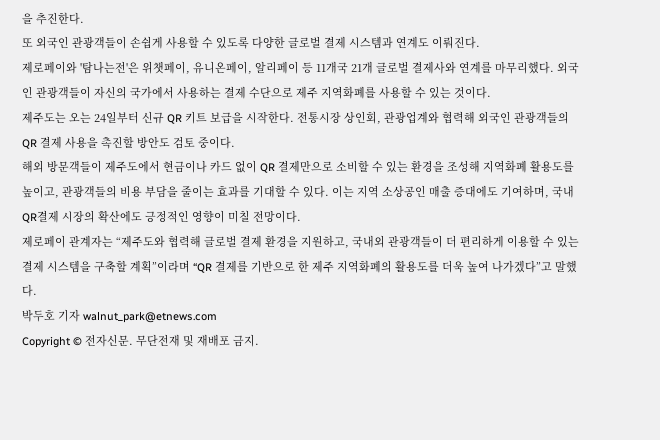을 추진한다.
또 외국인 관광객들이 손쉽게 사용할 수 있도록 다양한 글로벌 결제 시스템과 연계도 이뤄진다.
제로페이와 '탐나는전'은 위챗페이, 유니온페이, 알리페이 등 11개국 21개 글로벌 결제사와 연계를 마무리했다. 외국인 관광객들이 자신의 국가에서 사용하는 결제 수단으로 제주 지역화폐를 사용할 수 있는 것이다.
제주도는 오는 24일부터 신규 QR 키트 보급을 시작한다. 전통시장 상인회, 관광업계와 협력해 외국인 관광객들의 QR 결제 사용을 촉진할 방안도 검토 중이다.
해외 방문객들이 제주도에서 현금이나 카드 없이 QR 결제만으로 소비할 수 있는 환경을 조성해 지역화폐 활용도를 높이고, 관광객들의 비용 부담을 줄이는 효과를 기대할 수 있다. 이는 지역 소상공인 매출 증대에도 기여하며, 국내 QR결제 시장의 확산에도 긍정적인 영향이 미칠 전망이다.
제로페이 관계자는 “제주도와 협력해 글로벌 결제 환경을 지원하고, 국내외 관광객들이 더 편리하게 이용할 수 있는 결제 시스템을 구축할 계획”이라며 “QR 결제를 기반으로 한 제주 지역화폐의 활용도를 더욱 높여 나가겠다”고 말했다.
박두호 기자 walnut_park@etnews.com
Copyright © 전자신문. 무단전재 및 재배포 금지.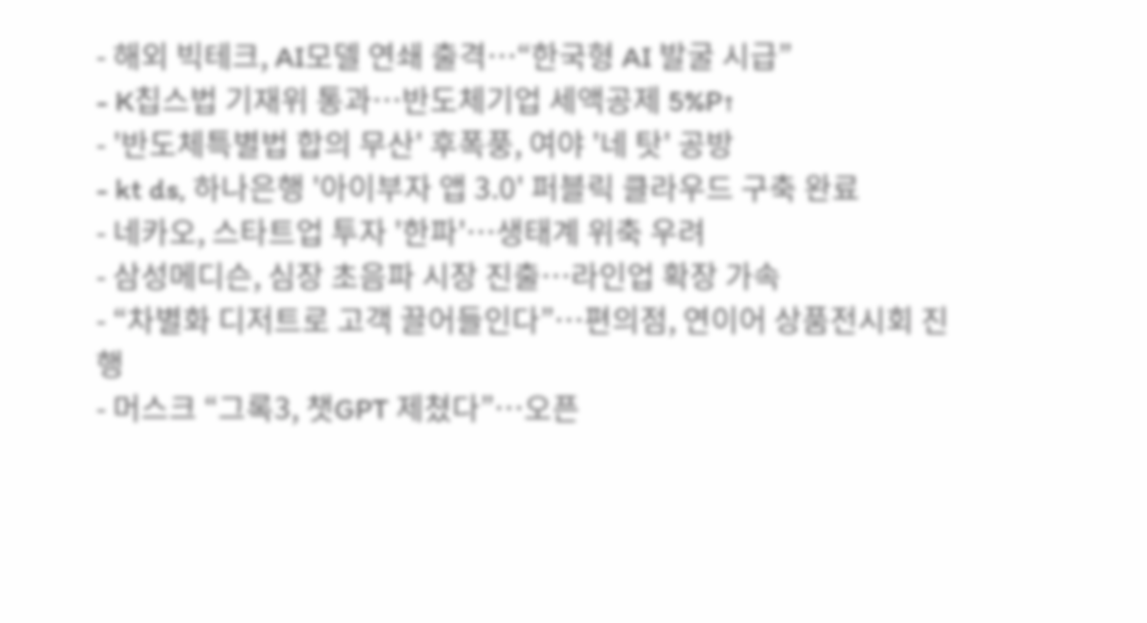- 해외 빅테크, AI모델 연쇄 출격…“한국형 AI 발굴 시급”
- K칩스법 기재위 통과…반도체기업 세액공제 5%P↑
- '반도체특별법 합의 무산' 후폭풍, 여야 '네 탓' 공방
- kt ds, 하나은행 '아이부자 앱 3.0' 퍼블릭 클라우드 구축 완료
- 네카오, 스타트업 투자 '한파'…생태계 위축 우려
- 삼성메디슨, 심장 초음파 시장 진출…라인업 확장 가속
- “차별화 디저트로 고객 끌어들인다”…편의점, 연이어 상품전시회 진행
- 머스크 “그록3, 챗GPT 제쳤다”…오픈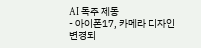AI 독주 제동
- 아이폰17, 카메라 디자인 변경되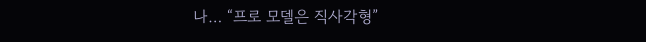나… “프로 모델은 직사각형”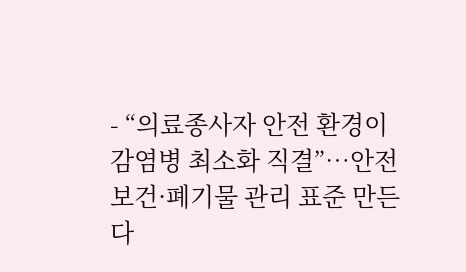- “의료종사자 안전 환경이 감염병 최소화 직결”…안전보건·폐기물 관리 표준 만든다